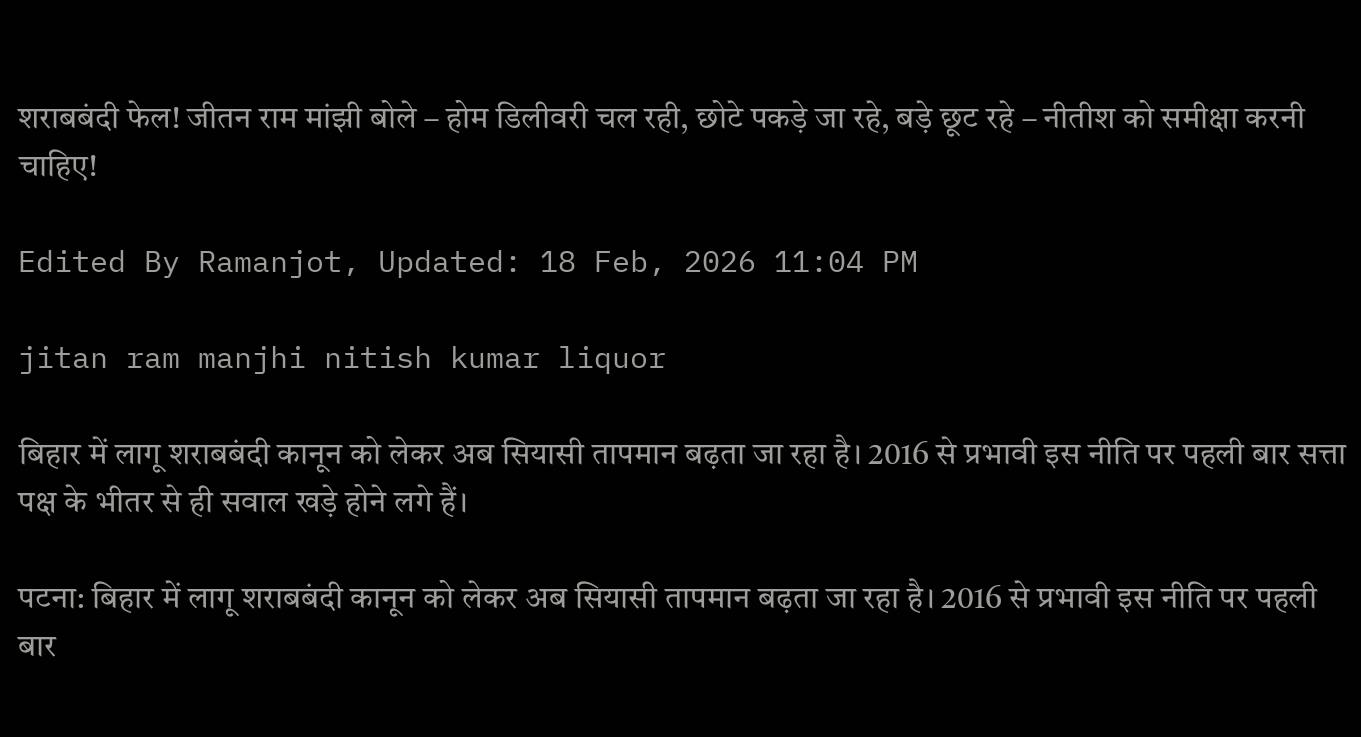शराबबंदी फेल! जीतन राम मांझी बोले – होम डिलीवरी चल रही, छोटे पकड़े जा रहे, बड़े छूट रहे – नीतीश को समीक्षा करनी चाहिए!

Edited By Ramanjot, Updated: 18 Feb, 2026 11:04 PM

jitan ram manjhi nitish kumar liquor

बिहार में लागू शराबबंदी कानून को लेकर अब सियासी तापमान बढ़ता जा रहा है। 2016 से प्रभावी इस नीति पर पहली बार सत्ता पक्ष के भीतर से ही सवाल खड़े होने लगे हैं।

पटना: बिहार में लागू शराबबंदी कानून को लेकर अब सियासी तापमान बढ़ता जा रहा है। 2016 से प्रभावी इस नीति पर पहली बार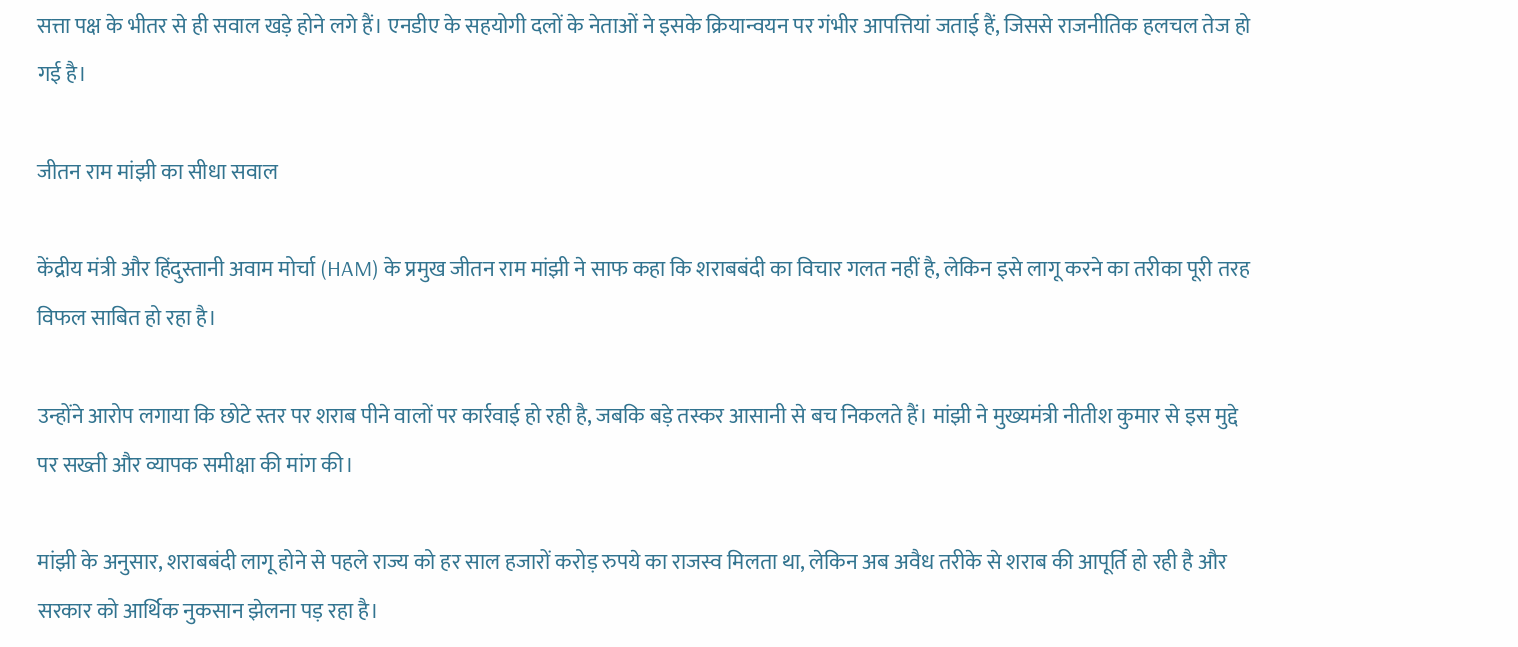सत्ता पक्ष के भीतर से ही सवाल खड़े होने लगे हैं। एनडीए के सहयोगी दलों के नेताओं ने इसके क्रियान्वयन पर गंभीर आपत्तियां जताई हैं, जिससे राजनीतिक हलचल तेज हो गई है।

जीतन राम मांझी का सीधा सवाल

केंद्रीय मंत्री और हिंदुस्तानी अवाम मोर्चा (HAM) के प्रमुख जीतन राम मांझी ने साफ कहा कि शराबबंदी का विचार गलत नहीं है, लेकिन इसे लागू करने का तरीका पूरी तरह विफल साबित हो रहा है।

उन्होंने आरोप लगाया कि छोटे स्तर पर शराब पीने वालों पर कार्रवाई हो रही है, जबकि बड़े तस्कर आसानी से बच निकलते हैं। मांझी ने मुख्यमंत्री नीतीश कुमार से इस मुद्दे पर सख्ती और व्यापक समीक्षा की मांग की।

मांझी के अनुसार, शराबबंदी लागू होने से पहले राज्य को हर साल हजारों करोड़ रुपये का राजस्व मिलता था, लेकिन अब अवैध तरीके से शराब की आपूर्ति हो रही है और सरकार को आर्थिक नुकसान झेलना पड़ रहा है।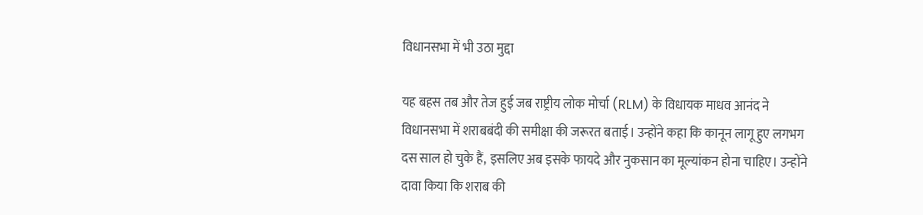विधानसभा में भी उठा मुद्दा

यह बहस तब और तेज हुई जब राष्ट्रीय लोक मोर्चा (RLM) के विधायक माधव आनंद ने विधानसभा में शराबबंदी की समीक्षा की जरूरत बताई। उन्होंने कहा कि कानून लागू हुए लगभग दस साल हो चुके हैं, इसलिए अब इसके फायदे और नुकसान का मूल्यांकन होना चाहिए। उन्होंने दावा किया कि शराब की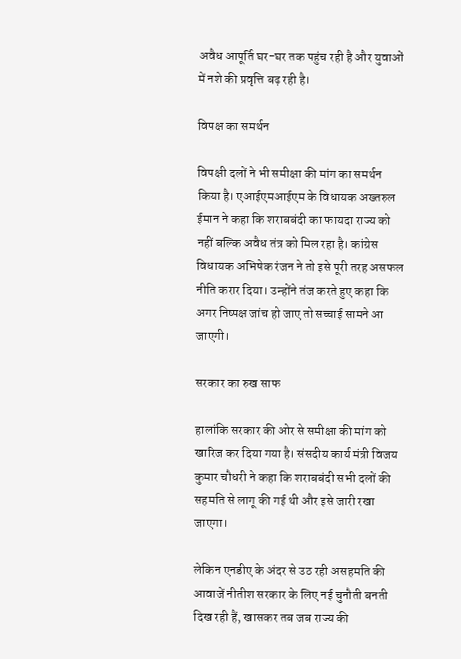अवैध आपूर्ति घर-घर तक पहुंच रही है और युवाओं में नशे की प्रवृत्ति बढ़ रही है।

विपक्ष का समर्थन

विपक्षी दलों ने भी समीक्षा की मांग का समर्थन किया है। एआईएमआईएम के विधायक अख्तरुल ईमान ने कहा कि शराबबंदी का फायदा राज्य को नहीं बल्कि अवैध तंत्र को मिल रहा है। कांग्रेस विधायक अभिषेक रंजन ने तो इसे पूरी तरह असफल नीति करार दिया। उन्होंने तंज करते हुए कहा कि अगर निष्पक्ष जांच हो जाए तो सच्चाई सामने आ जाएगी।

सरकार का रुख साफ

हालांकि सरकार की ओर से समीक्षा की मांग को खारिज कर दिया गया है। संसदीय कार्य मंत्री विजय कुमार चौधरी ने कहा कि शराबबंदी सभी दलों की सहमति से लागू की गई थी और इसे जारी रखा जाएगा।

लेकिन एनडीए के अंदर से उठ रही असहमति की आवाजें नीतीश सरकार के लिए नई चुनौती बनती दिख रही हैं, खासकर तब जब राज्य की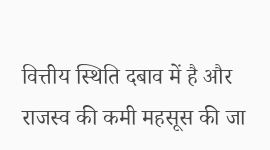वित्तीय स्थिति दबाव में है और राजस्व की कमी महसूस की जा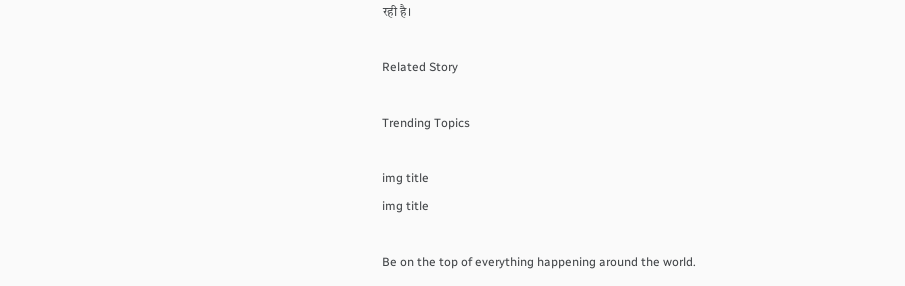रही है।

Related Story

Trending Topics

img title
img title

Be on the top of everything happening around the world.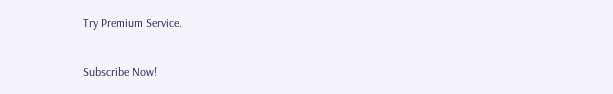Try Premium Service.

Subscribe Now!